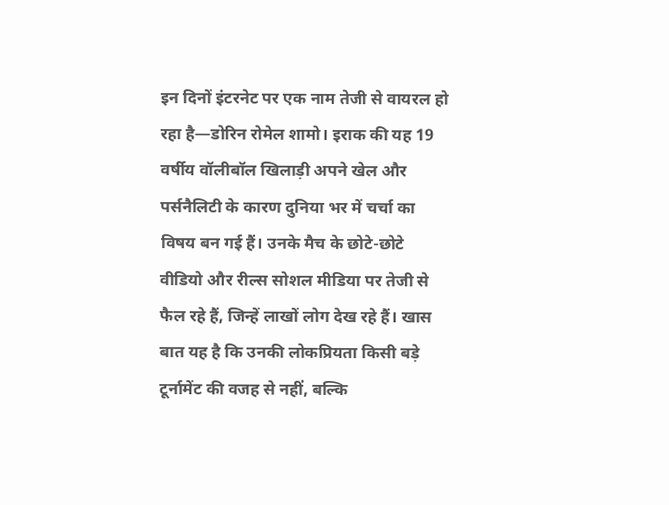इन दिनों इंटरनेट पर एक नाम तेजी से वायरल हो रहा है—डोरिन रोमेल शामो। इराक की यह 19 वर्षीय वॉलीबॉल खिलाड़ी अपने खेल और पर्सनैलिटी के कारण दुनिया भर में चर्चा का विषय बन गई हैं। उनके मैच के छोटे-छोटे वीडियो और रील्स सोशल मीडिया पर तेजी से फैल रहे हैं, जिन्हें लाखों लोग देख रहे हैं। खास बात यह है कि उनकी लोकप्रियता किसी बड़े टूर्नामेंट की वजह से नहीं, बल्कि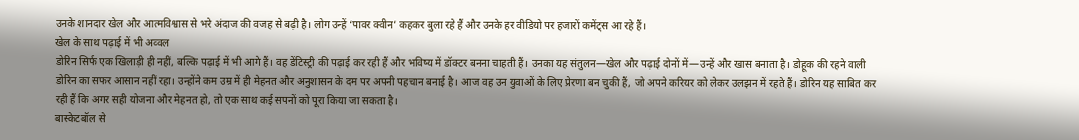उनके शानदार खेल और आत्मविश्वास से भरे अंदाज की वजह से बढ़ी है। लोग उन्हें ‘पावर क्वीन’ कहकर बुला रहे हैं और उनके हर वीडियो पर हजारों कमेंट्स आ रहे हैं।
खेल के साथ पढ़ाई में भी अव्वल
डोरिन सिर्फ एक खिलाड़ी ही नहीं, बल्कि पढ़ाई में भी आगे हैं। वह डेंटिस्ट्री की पढ़ाई कर रही हैं और भविष्य में डॉक्टर बनना चाहती हैं। उनका यह संतुलन—खेल और पढ़ाई दोनों में—उन्हें और खास बनाता है। डोहूक की रहने वाली डोरिन का सफर आसान नहीं रहा। उन्होंने कम उम्र में ही मेहनत और अनुशासन के दम पर अपनी पहचान बनाई है। आज वह उन युवाओं के लिए प्रेरणा बन चुकी हैं, जो अपने करियर को लेकर उलझन में रहते हैं। डोरिन यह साबित कर रही हैं कि अगर सही योजना और मेहनत हो, तो एक साथ कई सपनों को पूरा किया जा सकता है।
बास्केटबॉल से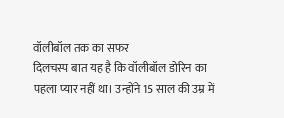वॉलीबॉल तक का सफर
दिलचस्प बात यह है कि वॉलीबॉल डोरिन का पहला प्यार नहीं था। उन्होंने 15 साल की उम्र में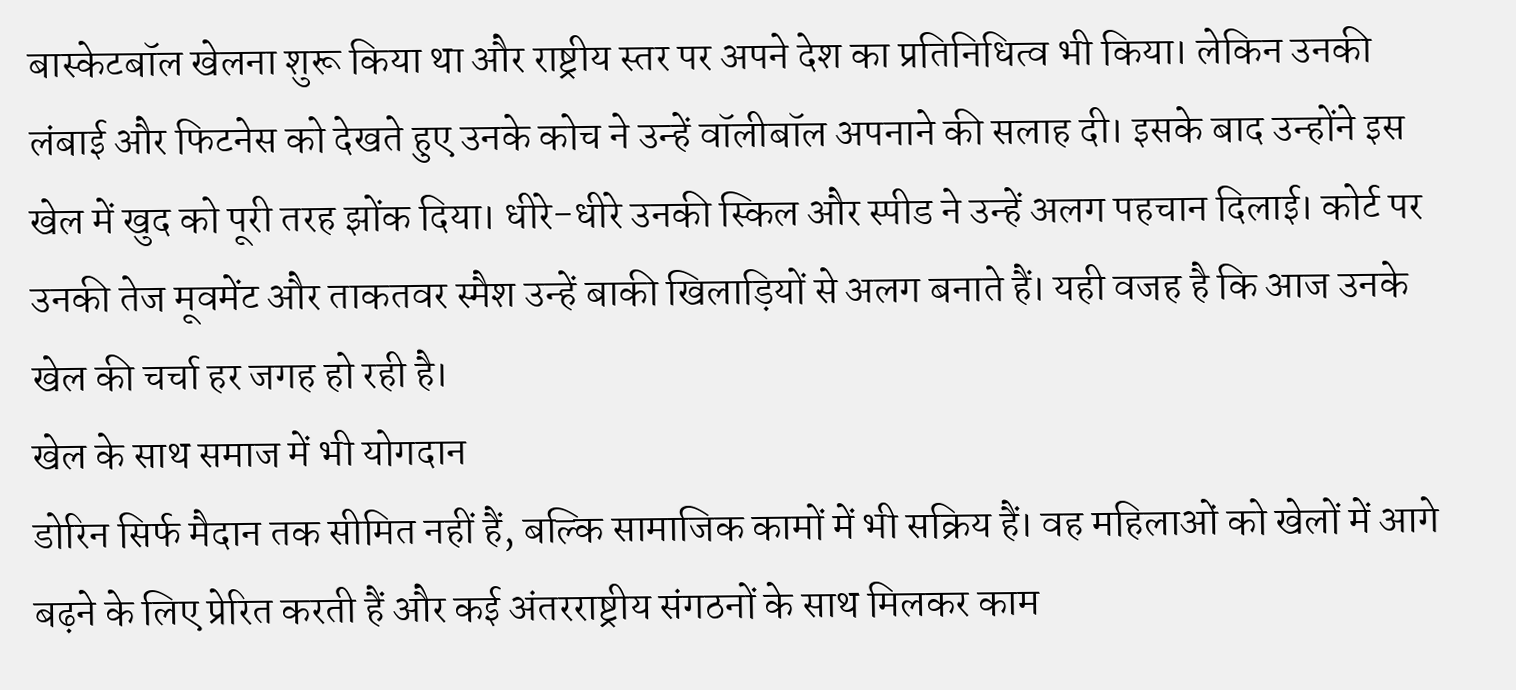बास्केटबॉल खेलना शुरू किया था और राष्ट्रीय स्तर पर अपने देश का प्रतिनिधित्व भी किया। लेकिन उनकी लंबाई और फिटनेस को देखते हुए उनके कोच ने उन्हें वॉलीबॉल अपनाने की सलाह दी। इसके बाद उन्होंने इस खेल में खुद को पूरी तरह झोंक दिया। धीरे-धीरे उनकी स्किल और स्पीड ने उन्हें अलग पहचान दिलाई। कोर्ट पर उनकी तेज मूवमेंट और ताकतवर स्मैश उन्हें बाकी खिलाड़ियों से अलग बनाते हैं। यही वजह है कि आज उनके खेल की चर्चा हर जगह हो रही है।
खेल के साथ समाज में भी योगदान
डोरिन सिर्फ मैदान तक सीमित नहीं हैं, बल्कि सामाजिक कामों में भी सक्रिय हैं। वह महिलाओं को खेलों में आगे बढ़ने के लिए प्रेरित करती हैं और कई अंतरराष्ट्रीय संगठनों के साथ मिलकर काम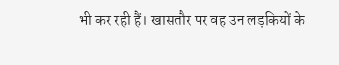भी कर रही हैं। खासतौर पर वह उन लड़कियों के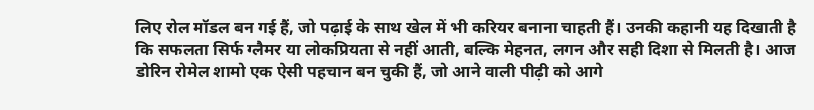लिए रोल मॉडल बन गई हैं, जो पढ़ाई के साथ खेल में भी करियर बनाना चाहती हैं। उनकी कहानी यह दिखाती है कि सफलता सिर्फ ग्लैमर या लोकप्रियता से नहीं आती, बल्कि मेहनत, लगन और सही दिशा से मिलती है। आज डोरिन रोमेल शामो एक ऐसी पहचान बन चुकी हैं, जो आने वाली पीढ़ी को आगे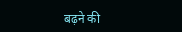बढ़ने की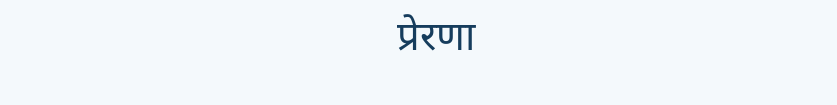प्रेरणा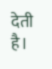देती है।